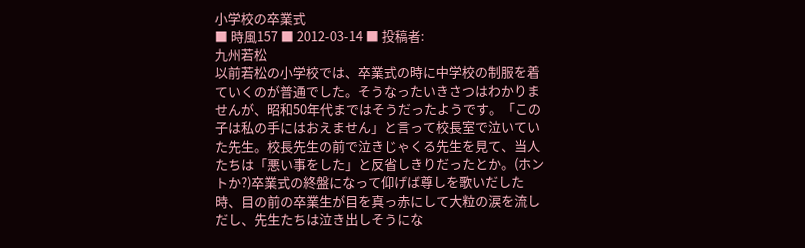小学校の卒業式
■ 時風157 ■ 2012-03-14 ■ 投稿者:
九州若松
以前若松の小学校では、卒業式の時に中学校の制服を着ていくのが普通でした。そうなったいきさつはわかりませんが、昭和50年代まではそうだったようです。「この子は私の手にはおえません」と言って校長室で泣いていた先生。校長先生の前で泣きじゃくる先生を見て、当人たちは「悪い事をした」と反省しきりだったとか。(ホントか?)卒業式の終盤になって仰げば尊しを歌いだした時、目の前の卒業生が目を真っ赤にして大粒の涙を流しだし、先生たちは泣き出しそうにな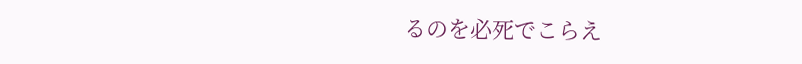るのを必死でこらえ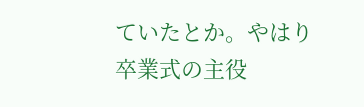ていたとか。やはり卒業式の主役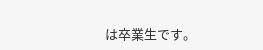は卒業生です。